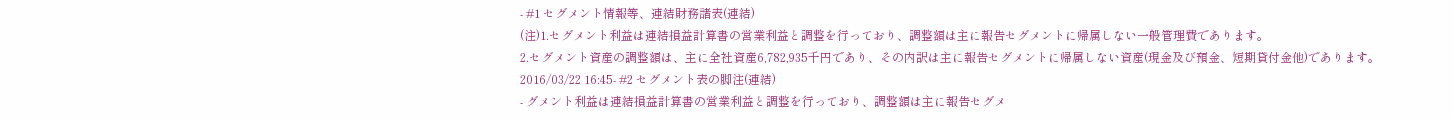- #1 セグメント情報等、連結財務諸表(連結)
(注)1.セグメント利益は連結損益計算書の営業利益と調整を行っており、調整額は主に報告セグメントに帰属しない一般管理費であります。
2.セグメント資産の調整額は、主に全社資産6,782,935千円であり、その内訳は主に報告セグメントに帰属しない資産(現金及び預金、短期貸付金他)であります。
2016/03/22 16:45- #2 セグメント表の脚注(連結)
- グメント利益は連結損益計算書の営業利益と調整を行っており、調整額は主に報告セグメ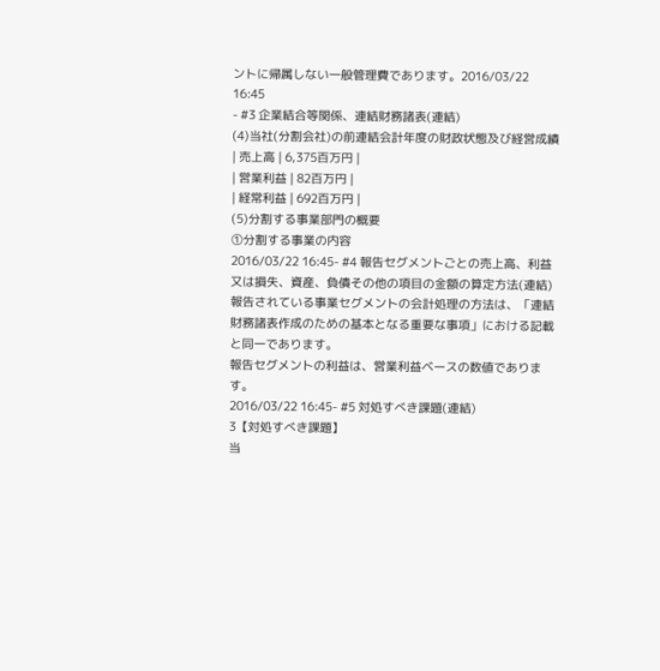ントに帰属しない一般管理費であります。2016/03/22 16:45
- #3 企業結合等関係、連結財務諸表(連結)
(4)当社(分割会社)の前連結会計年度の財政状態及び経営成績
| 売上高 | 6,375百万円 |
| 営業利益 | 82百万円 |
| 経常利益 | 692百万円 |
(5)分割する事業部門の概要
①分割する事業の内容
2016/03/22 16:45- #4 報告セグメントごとの売上高、利益又は損失、資産、負債その他の項目の金額の算定方法(連結)
報告されている事業セグメントの会計処理の方法は、「連結財務諸表作成のための基本となる重要な事項」における記載と同一であります。
報告セグメントの利益は、営業利益ベースの数値であります。
2016/03/22 16:45- #5 対処すべき課題(連結)
3【対処すべき課題】
当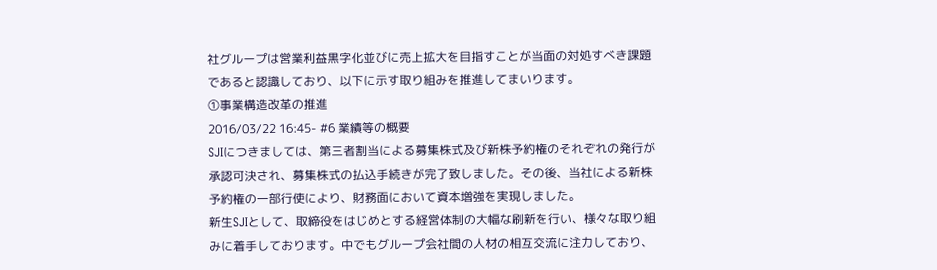社グループは営業利益黒字化並びに売上拡大を目指すことが当面の対処すべき課題であると認識しており、以下に示す取り組みを推進してまいります。
①事業構造改革の推進
2016/03/22 16:45- #6 業績等の概要
SJIにつきましては、第三者割当による募集株式及び新株予約権のそれぞれの発行が承認可決され、募集株式の払込手続きが完了致しました。その後、当社による新株予約権の一部行使により、財務面において資本増強を実現しました。
新生SJIとして、取締役をはじめとする経営体制の大幅な刷新を行い、様々な取り組みに着手しております。中でもグループ会社間の人材の相互交流に注力しており、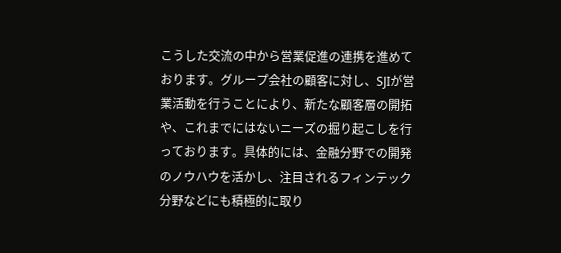こうした交流の中から営業促進の連携を進めております。グループ会社の顧客に対し、SJIが営業活動を行うことにより、新たな顧客層の開拓や、これまでにはないニーズの掘り起こしを行っております。具体的には、金融分野での開発のノウハウを活かし、注目されるフィンテック分野などにも積極的に取り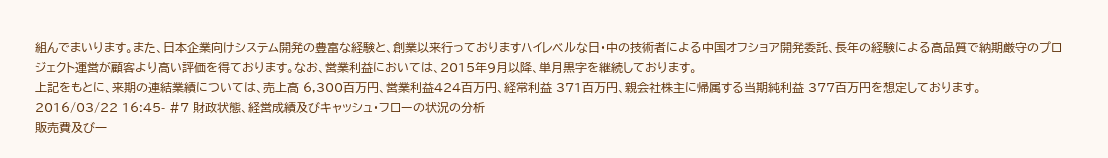組んでまいります。また、日本企業向けシステム開発の豊富な経験と、創業以来行っておりますハイレベルな日・中の技術者による中国オフショア開発委託、長年の経験による高品質で納期厳守のプロジェクト運営が顧客より高い評価を得ております。なお、営業利益においては、2015年9月以降、単月黒字を継続しております。
上記をもとに、来期の連結業績については、売上高 6,300百万円、営業利益424百万円、経常利益 371百万円、親会社株主に帰属する当期純利益 377百万円を想定しております。
2016/03/22 16:45- #7 財政状態、経営成績及びキャッシュ・フローの状況の分析
販売費及び一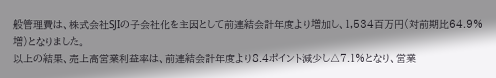般管理費は、株式会社SJIの子会社化を主因として前連結会計年度より増加し、1,534百万円(対前期比64.9%増)となりました。
以上の結果、売上高営業利益率は、前連結会計年度より8.4ポイント減少し△7.1%となり、営業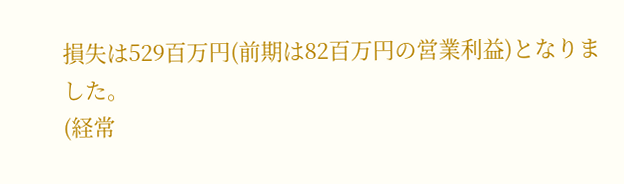損失は529百万円(前期は82百万円の営業利益)となりました。
(経常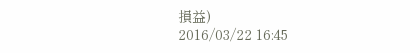損益)
2016/03/22 16:45